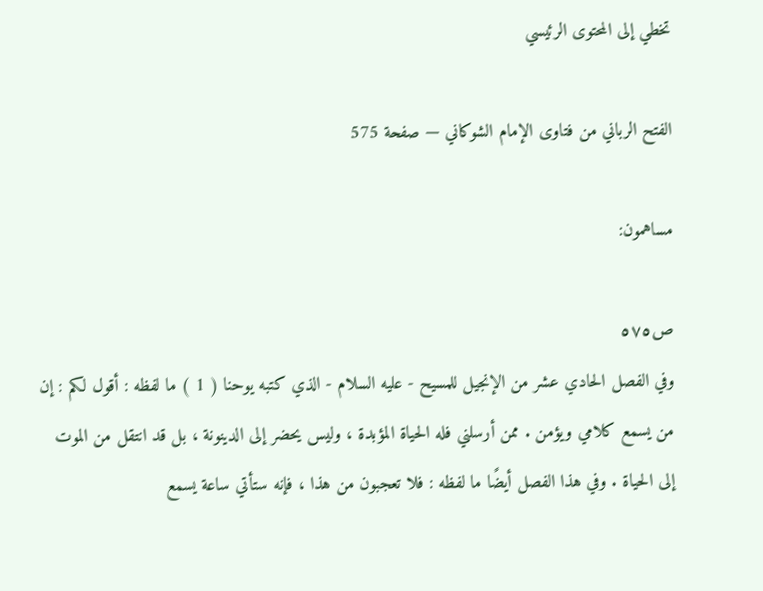تخطي إلى المحتوى الرئيسي

الفتح الرباني من فتاوى الإمام الشوكاني — صفحة 575

مساهمون:

ص٥٧٥
وفي الفصل الحادي عشر من الإنجيل للمسيح - عليه السلام - الذي كتبه يوحنا ( 1 ) ما لفظه : أقول لكم : إن من يسمع كلامي ويؤمن . ممن أرسلني فله الحياة المؤبدة ، وليس يحضر إلى الدينونة ، بل قد انتقل من الموت إلى الحياة . وفي هذا الفصل أيضًا ما لفظه : فلا تعجبون من هذا ، فإنه ستأتي ساعة يسمع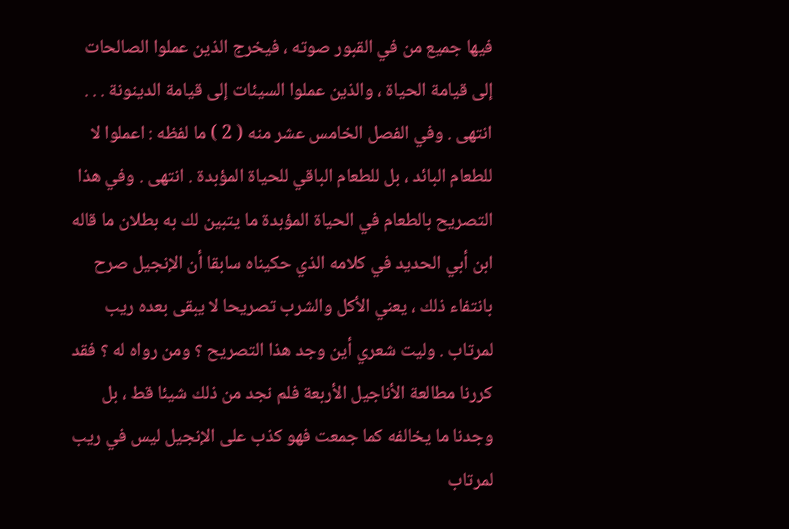فيها جميع من في القبور صوته ، فيخرج الذين عملوا الصالحات إلى قيامة الحياة ، والذين عملوا السيئات إلى قيامة الدينونة . . . انتهى . وفي الفصل الخامس عشر منه ( 2 ) ما لفظه : اعملوا لا للطعام البائد ، بل للطعام الباقي للحياة المؤبدة . انتهى . وفي هذا التصريح بالطعام في الحياة المؤبدة ما يتبين لك به بطلان ما قاله ابن أبي الحديد في كلامه الذي حكيناه سابقا أن الإنجيل صرح بانتفاء ذلك ، يعني الأكل والشرب تصريحا لا يبقى بعده ريب لمرتاب . وليت شعري أين وجد هذا التصريح ؟ ومن رواه له ؟ فقد كررنا مطالعة الأناجيل الأربعة فلم نجد من ذلك شيئا قط ، بل وجدنا ما يخالفه كما جمعت فهو كذب على الإنجيل ليس في ريب لمرتاب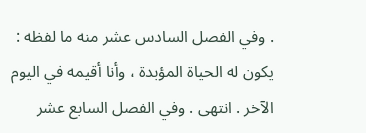. وفي الفصل السادس عشر منه ما لفظه : يكون له الحياة المؤبدة ، وأنا أقيمه في اليوم الآخر . انتهى . وفي الفصل السابع عشر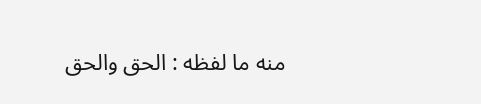منه ما لفظه : الحق والحق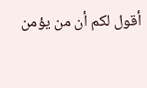أقول لكم أن من يؤمن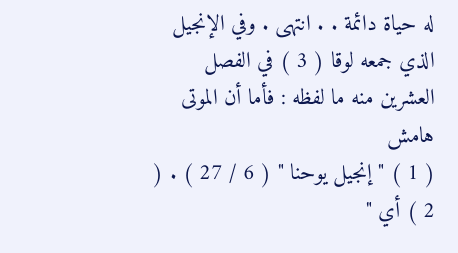له حياة دائمة . . انتهى . وفي الإنجيل الذي جمعه لوقا ( 3 ) في الفصل العشرين منه ما لفظه : فأما أن الموتى
هامش
( 1 ) " إنجيل يوحنا " ( 6 / 27 ) . ( 2 ) أي "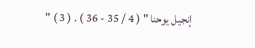إنجيل يوحنا " ( 4 / 35 - 36 ) . ( 3 ) "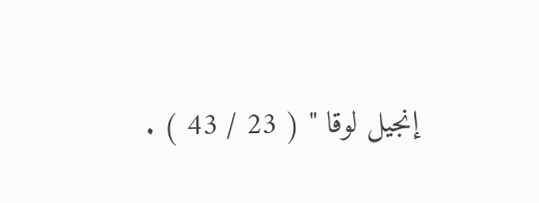إنجيل لوقا " ( 23 / 43 ) .